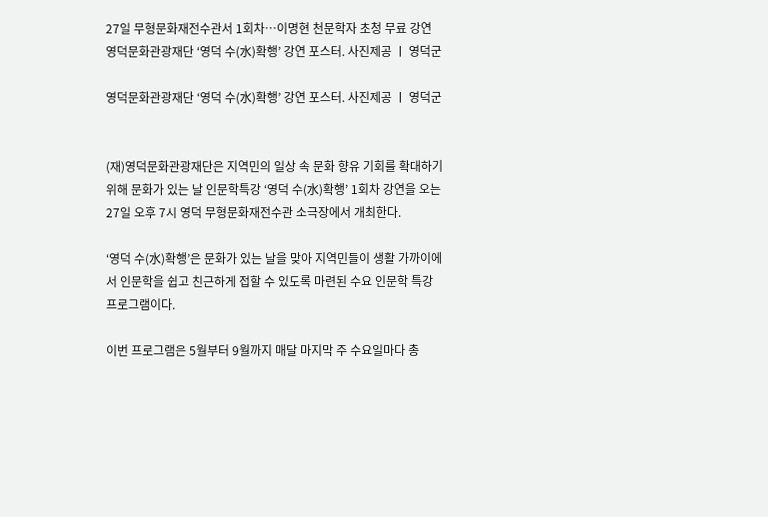27일 무형문화재전수관서 1회차…이명현 천문학자 초청 무료 강연
영덕문화관광재단 ‘영덕 수(水)확행’ 강연 포스터. 사진제공 ㅣ 영덕군

영덕문화관광재단 ‘영덕 수(水)확행’ 강연 포스터. 사진제공 ㅣ 영덕군


(재)영덕문화관광재단은 지역민의 일상 속 문화 향유 기회를 확대하기 위해 문화가 있는 날 인문학특강 ‘영덕 수(水)확행’ 1회차 강연을 오는 27일 오후 7시 영덕 무형문화재전수관 소극장에서 개최한다.

‘영덕 수(水)확행’은 문화가 있는 날을 맞아 지역민들이 생활 가까이에서 인문학을 쉽고 친근하게 접할 수 있도록 마련된 수요 인문학 특강 프로그램이다.

이번 프로그램은 5월부터 9월까지 매달 마지막 주 수요일마다 총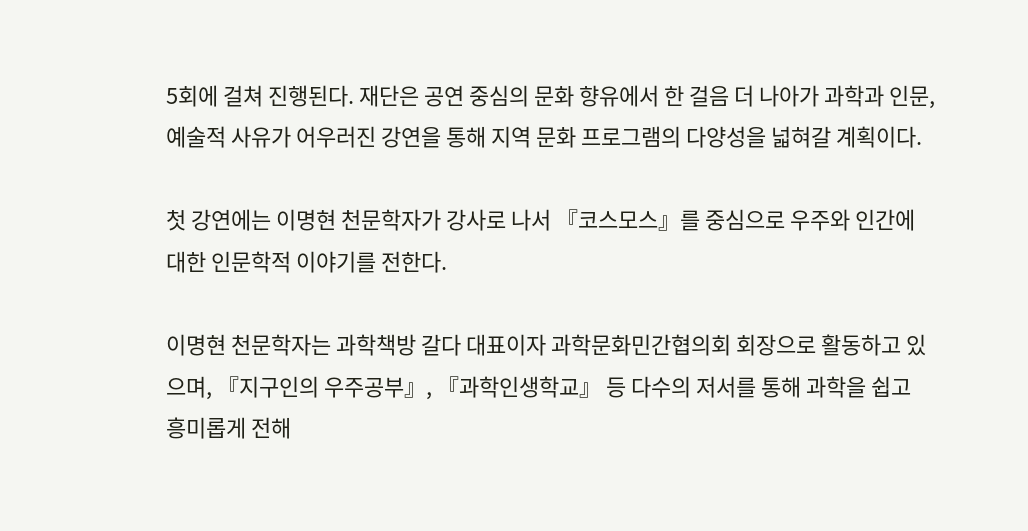5회에 걸쳐 진행된다. 재단은 공연 중심의 문화 향유에서 한 걸음 더 나아가 과학과 인문, 예술적 사유가 어우러진 강연을 통해 지역 문화 프로그램의 다양성을 넓혀갈 계획이다.

첫 강연에는 이명현 천문학자가 강사로 나서 『코스모스』를 중심으로 우주와 인간에 대한 인문학적 이야기를 전한다.

이명현 천문학자는 과학책방 갈다 대표이자 과학문화민간협의회 회장으로 활동하고 있으며, 『지구인의 우주공부』, 『과학인생학교』 등 다수의 저서를 통해 과학을 쉽고 흥미롭게 전해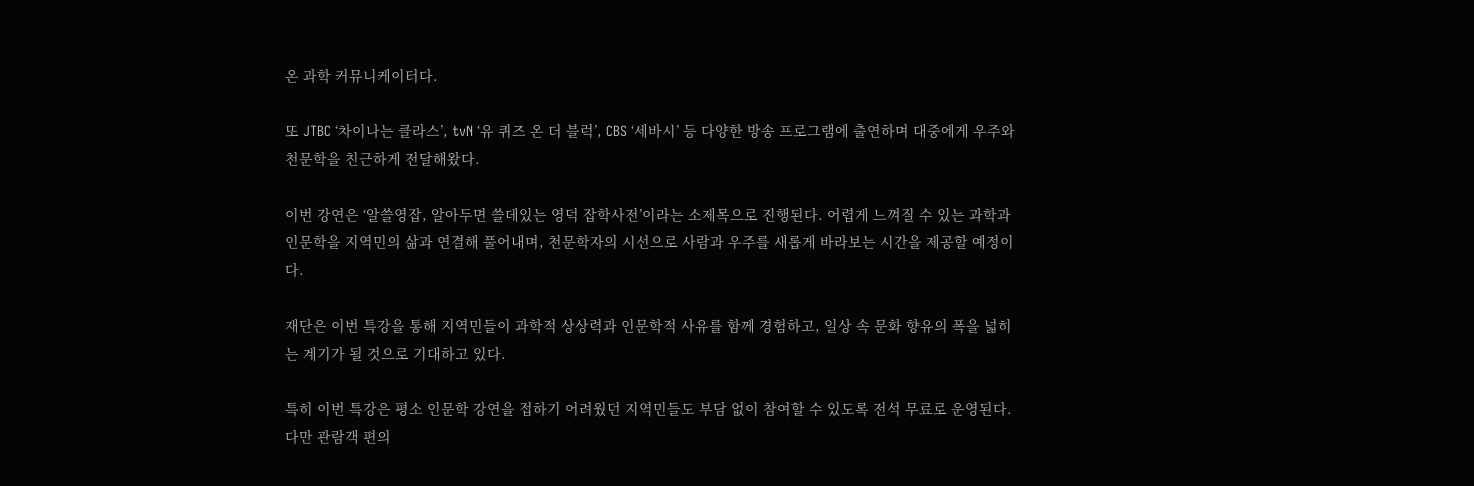온 과학 커뮤니케이터다.

또 JTBC ‘차이나는 클라스’, tvN ‘유 퀴즈 온 더 블럭’, CBS ‘세바시’ 등 다양한 방송 프로그램에 출연하며 대중에게 우주와 천문학을 친근하게 전달해왔다.

이번 강연은 ‘알쓸영잡, 알아두면 쓸데있는 영덕 잡학사전’이라는 소제목으로 진행된다. 어렵게 느껴질 수 있는 과학과 인문학을 지역민의 삶과 연결해 풀어내며, 천문학자의 시선으로 사람과 우주를 새롭게 바라보는 시간을 제공할 예정이다.

재단은 이번 특강을 통해 지역민들이 과학적 상상력과 인문학적 사유를 함께 경험하고, 일상 속 문화 향유의 폭을 넓히는 계기가 될 것으로 기대하고 있다.

특히 이번 특강은 평소 인문학 강연을 접하기 어려웠던 지역민들도 부담 없이 참여할 수 있도록 전석 무료로 운영된다. 다만 관람객 편의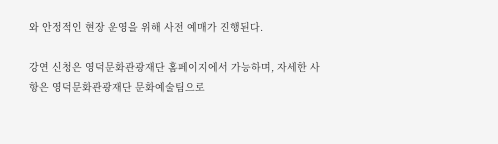와 안정적인 현장 운영을 위해 사전 예매가 진행된다.

강연 신청은 영덕문화관광재단 홈페이지에서 가능하며, 자세한 사항은 영덕문화관광재단 문화예술팀으로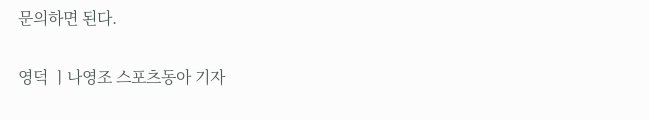문의하면 된다.

영덕 ㅣ나영조 스포츠동아 기자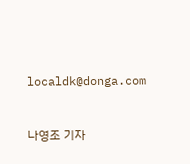localdk@donga.com


나영조 기자